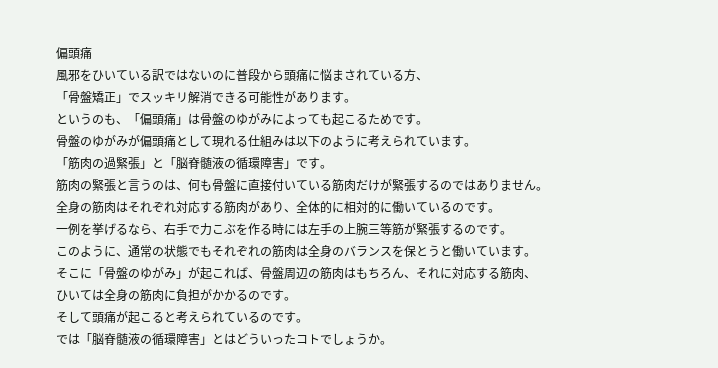偏頭痛
風邪をひいている訳ではないのに普段から頭痛に悩まされている方、
「骨盤矯正」でスッキリ解消できる可能性があります。
というのも、「偏頭痛」は骨盤のゆがみによっても起こるためです。
骨盤のゆがみが偏頭痛として現れる仕組みは以下のように考えられています。
「筋肉の過緊張」と「脳脊髄液の循環障害」です。
筋肉の緊張と言うのは、何も骨盤に直接付いている筋肉だけが緊張するのではありません。
全身の筋肉はそれぞれ対応する筋肉があり、全体的に相対的に働いているのです。
一例を挙げるなら、右手で力こぶを作る時には左手の上腕三等筋が緊張するのです。
このように、通常の状態でもそれぞれの筋肉は全身のバランスを保とうと働いています。
そこに「骨盤のゆがみ」が起これば、骨盤周辺の筋肉はもちろん、それに対応する筋肉、
ひいては全身の筋肉に負担がかかるのです。
そして頭痛が起こると考えられているのです。
では「脳脊髄液の循環障害」とはどういったコトでしょうか。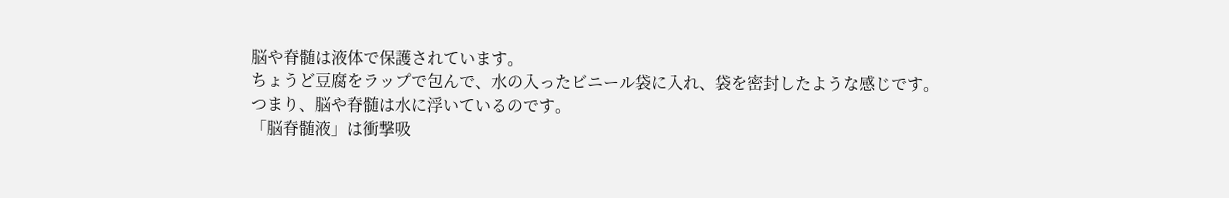脳や脊髄は液体で保護されています。
ちょうど豆腐をラップで包んで、水の入ったビニール袋に入れ、袋を密封したような感じです。
つまり、脳や脊髄は水に浮いているのです。
「脳脊髄液」は衝撃吸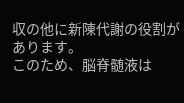収の他に新陳代謝の役割があります。
このため、脳脊髄液は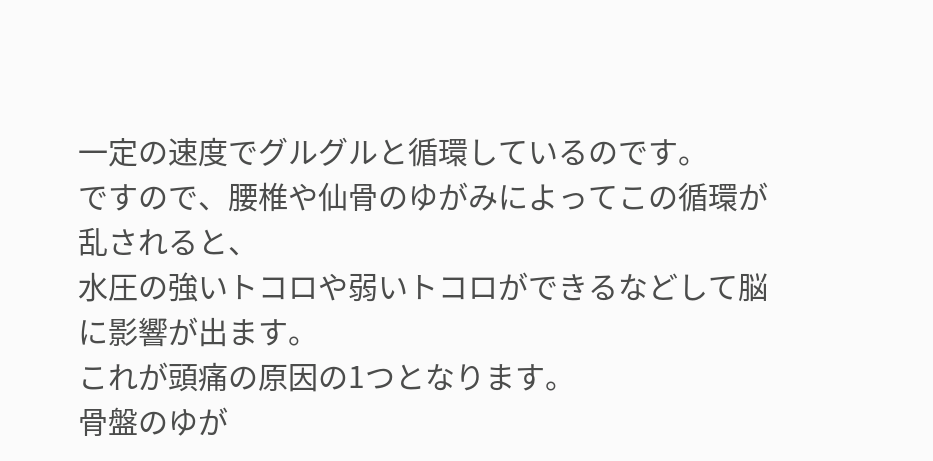一定の速度でグルグルと循環しているのです。
ですので、腰椎や仙骨のゆがみによってこの循環が乱されると、
水圧の強いトコロや弱いトコロができるなどして脳に影響が出ます。
これが頭痛の原因の1つとなります。
骨盤のゆが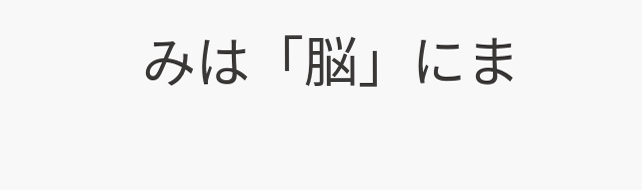みは「脳」にま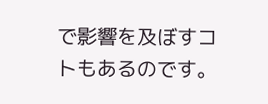で影響を及ぼすコトもあるのです。